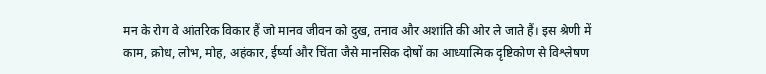मन के रोग वे आंतरिक विकार हैं जो मानव जीवन को दुख, तनाव और अशांति की ओर ले जाते हैं। इस श्रेणी में काम, क्रोध, लोभ, मोह, अहंकार, ईर्ष्या और चिंता जैसे मानसिक दोषों का आध्यात्मिक दृष्टिकोण से विश्लेषण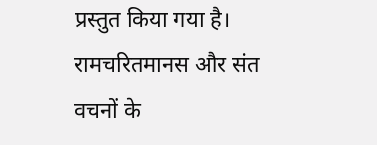प्रस्तुत किया गया है। रामचरितमानस और संत वचनों के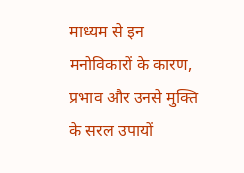माध्यम से इन मनोविकारों के कारण, प्रभाव और उनसे मुक्ति के सरल उपायों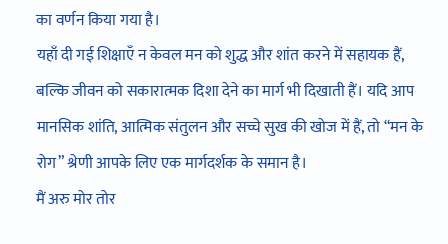का वर्णन किया गया है।
यहाँ दी गई शिक्षाएँ न केवल मन को शुद्ध और शांत करने में सहायक हैं, बल्कि जीवन को सकारात्मक दिशा देने का मार्ग भी दिखाती हैं। यदि आप मानसिक शांति, आत्मिक संतुलन और सच्चे सुख की खोज में हैं, तो “मन के रोग” श्रेणी आपके लिए एक मार्गदर्शक के समान है।
मैं अरु मोर तोर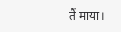तैं माया।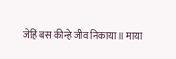जेहिं बस कीन्हे जीव निकाया॥ माया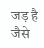जड़ है जैसे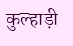कुल्हाड़ी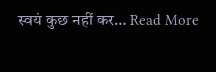स्वयं कुछ नहीं कर… Read More